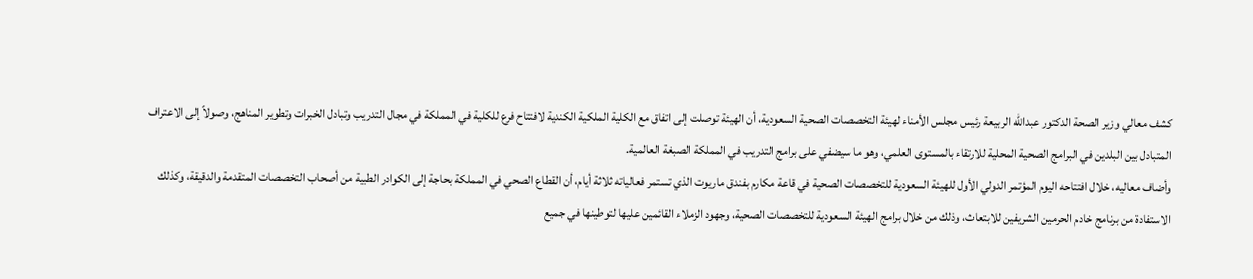كشف معالي وزير الصحة الدكتور عبدالله الربيعة رئيس مجلس الأمناء لهيئة التخصصات الصحية السعودية، أن الهيئة توصلت إلى اتفاق مع الكلية الملكية الكندية لافتتاح فرع للكلية في المملكة في مجال التدريب وتبادل الخبرات وتطوير المناهج، وصولاً إلى الاعتراف المتبادل بين البلدين في البرامج الصحية المحلية للارتقاء بالمستوى العلمي، وهو ما سيضفي على برامج التدريب في المملكة الصبغة العالمية.
وأضاف معاليه، خلال افتتاحه اليوم المؤتمر الدولي الأول للهيئة السعودية للتخصصات الصحية في قاعة مكارم بفندق ماريوت الذي تستمر فعالياته ثلاثة أيام، أن القطاع الصحي في المملكة بحاجة إلى الكوادر الطبية من أصحاب التخصصات المتقدمة والدقيقة، وكذلك الاستفادة من برنامج خادم الحرمين الشريفين للابتعاث، وذلك من خلال برامج الهيئة السعودية للتخصصات الصحية، وجهود الزملاء القائمين عليها لتوطينها في جميع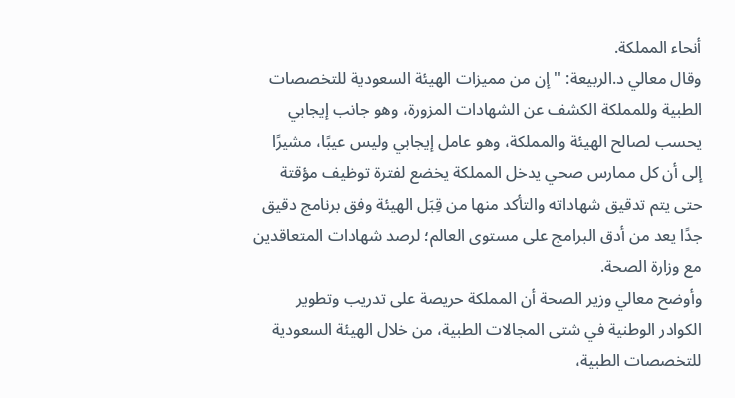أنحاء المملكة.
وقال معالي د.الربيعة: "إن من مميزات الهيئة السعودية للتخصصات الطبية وللمملكة الكشف عن الشهادات المزورة، وهو جانب إيجابي يحسب لصالح الهيئة والمملكة، وهو عامل إيجابي وليس عيبًا، مشيرًا إلى أن كل ممارس صحي يدخل المملكة يخضع لفترة توظيف مؤقتة حتى يتم تدقيق شهاداته والتأكد منها من قِبَل الهيئة وفق برنامج دقيق جدًا يعد من أدق البرامج على مستوى العالم؛ لرصد شهادات المتعاقدين مع وزارة الصحة.
وأوضح معالي وزير الصحة أن المملكة حريصة على تدريب وتطوير الكوادر الوطنية في شتى المجالات الطبية، من خلال الهيئة السعودية للتخصصات الطبية،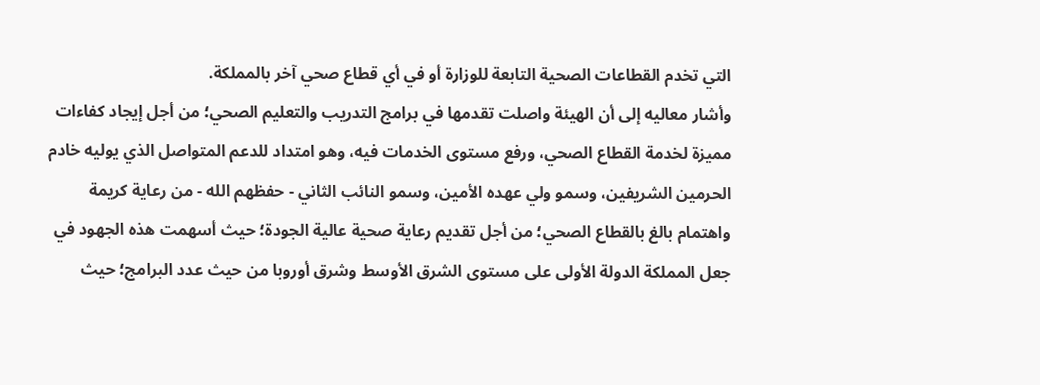التي تخدم القطاعات الصحية التابعة للوزارة أو في أي قطاع صحي آخر بالمملكة.
وأشار معاليه إلى أن الهيئة واصلت تقدمها في برامج التدريب والتعليم الصحي؛ من أجل إيجاد كفاءات مميزة لخدمة القطاع الصحي، ورفع مستوى الخدمات فيه، وهو امتداد للدعم المتواصل الذي يوليه خادم الحرمين الشريفين، وسمو ولي عهده الأمين، وسمو النائب الثاني - حفظهم الله - من رعاية كريمة واهتمام بالغ بالقطاع الصحي؛ من أجل تقديم رعاية صحية عالية الجودة؛ حيث أسهمت هذه الجهود في جعل المملكة الدولة الأولى على مستوى الشرق الأوسط وشرق أوروبا من حيث عدد البرامج؛ حيث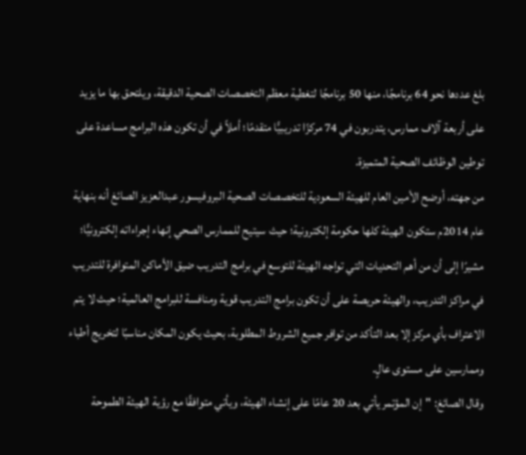بلغ عددها نحو 64 برنامجًا، منها 50 برنامجًا لتغطية معظم التخصصات الصحية الدقيقة، ويلتحق بها ما يزيد على أربعة آلاف ممارس، يتدربون في 74 مركزًا تدريبيًّا متقدمًا؛ أملاً في أن تكون هذه البرامج مساعدة على توطين الوظائف الصحية المتميزة.
من جهته، أوضح الأمين العام للهيئة السعودية للتخصصات الصحية البروفيسور عبدالعزيز الصائغ أنه بنهاية عام 2014م ستكون الهيئة كلها حكومة إلكترونية؛ حيث سيتيح للممارس الصحي إنهاء إجراءاته إلكترونيًّا؛ مشيرًا إلى أن من أهم التحديات التي تواجه الهيئة للتوسع في برامج التدريب ضيق الأماكن المتوافرة للتدريب في مراكز التدريب، والهيئة حريصة على أن تكون برامج التدريب قوية ومنافسة للبرامج العالمية؛ حيث لا يتم الاعتراف بأي مركز إلا بعد التأكد من توافر جميع الشروط المطلوبة، بحيث يكون المكان مناسبًا لتخريج أطباء وممارسين على مستوى عالٍ.
وقال الصائغ: "إن المؤتمر يأتي بعد 20 عامًا على إنشاء الهيئة، ويأتي متوافقًا مع رؤية الهيئة الطموحة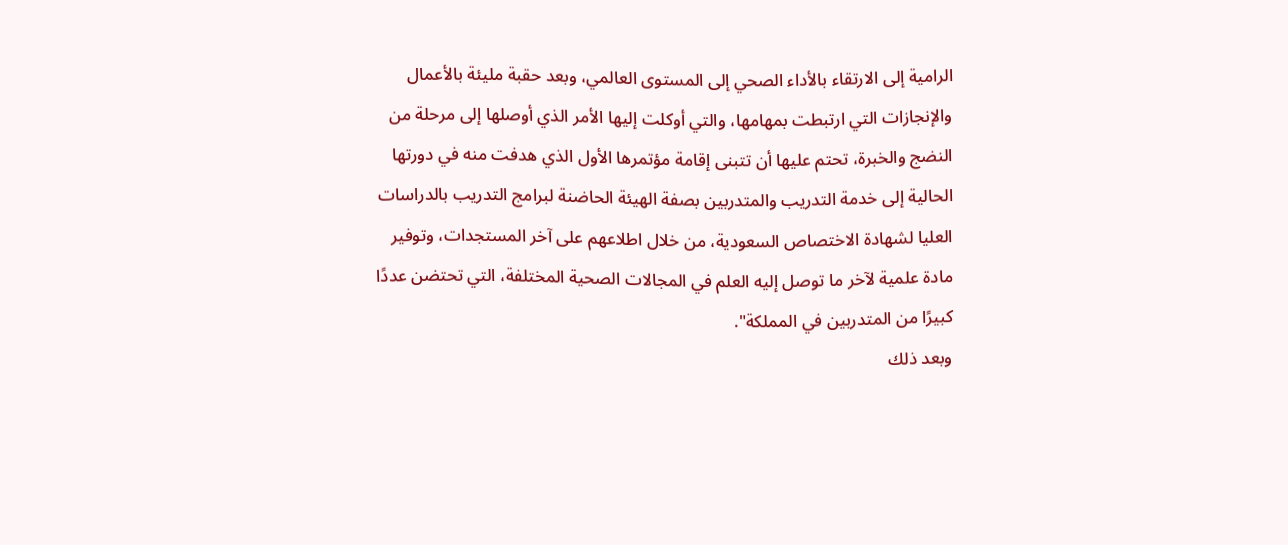الرامية إلى الارتقاء بالأداء الصحي إلى المستوى العالمي، وبعد حقبة مليئة بالأعمال والإنجازات التي ارتبطت بمهامها، والتي أوكلت إليها الأمر الذي أوصلها إلى مرحلة من النضج والخبرة، تحتم عليها أن تتبنى إقامة مؤتمرها الأول الذي هدفت منه في دورتها الحالية إلى خدمة التدريب والمتدربين بصفة الهيئة الحاضنة لبرامج التدريب بالدراسات العليا لشهادة الاختصاص السعودية، من خلال اطلاعهم على آخر المستجدات، وتوفير مادة علمية لآخر ما توصل إليه العلم في المجالات الصحية المختلفة، التي تحتضن عددًا كبيرًا من المتدربين في المملكة".
وبعد ذلك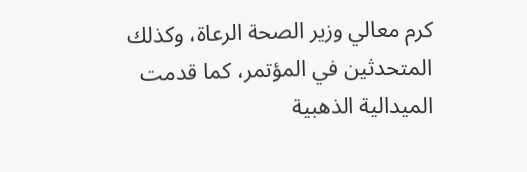كرم معالي وزير الصحة الرعاة، وكذلك المتحدثين في المؤتمر، كما قدمت الميدالية الذهبية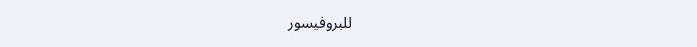للبروفيسور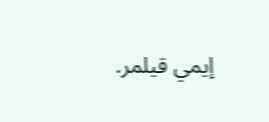إيمي قيلمر.